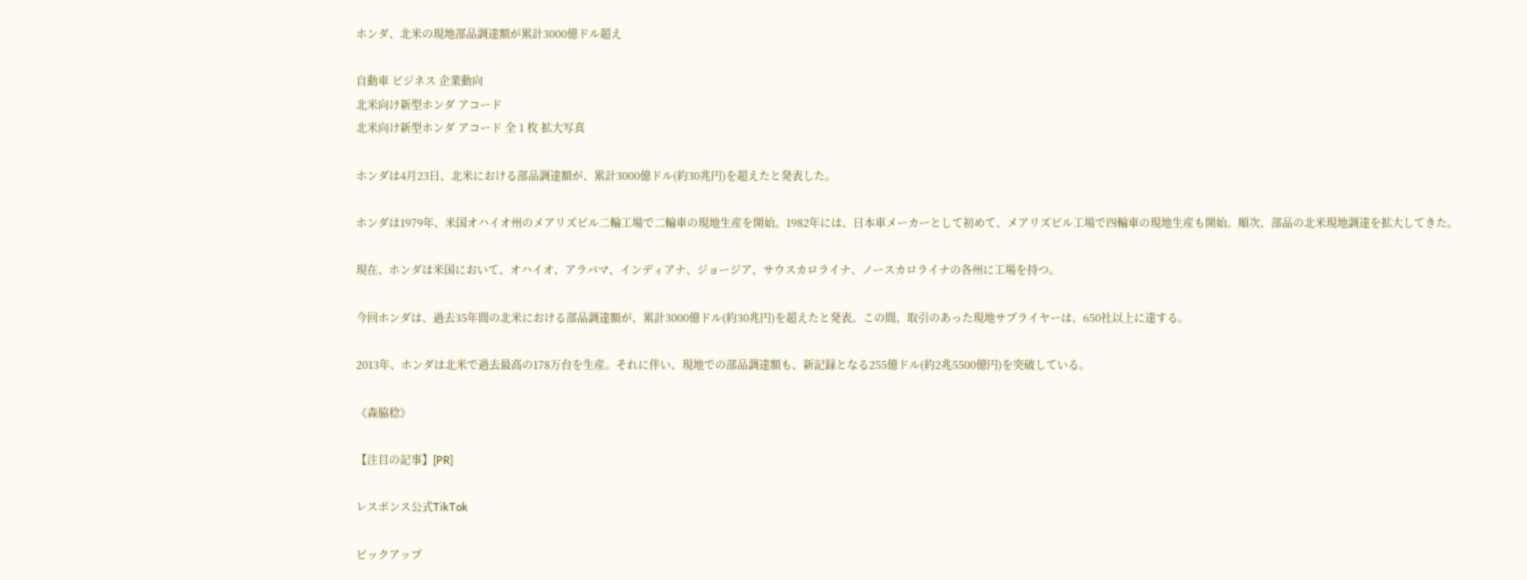ホンダ、北米の現地部品調達額が累計3000億ドル超え

自動車 ビジネス 企業動向
北米向け新型ホンダ アコード
北米向け新型ホンダ アコード 全 1 枚 拡大写真

ホンダは4月23日、北米における部品調達額が、累計3000億ドル(約30兆円)を超えたと発表した。

ホンダは1979年、米国オハイオ州のメアリズビル二輪工場で二輪車の現地生産を開始。1982年には、日本車メーカーとして初めて、メアリズビル工場で四輪車の現地生産も開始。順次、部品の北米現地調達を拡大してきた。

現在、ホンダは米国において、オハイオ、アラバマ、インディアナ、ジョージア、サウスカロライナ、ノースカロライナの各州に工場を持つ。

今回ホンダは、過去35年間の北米における部品調達額が、累計3000億ドル(約30兆円)を超えたと発表。この間、取引のあった現地サプライヤーは、650社以上に達する。

2013年、ホンダは北米で過去最高の178万台を生産。それに伴い、現地での部品調達額も、新記録となる255億ドル(約2兆5500億円)を突破している。

《森脇稔》

【注目の記事】[PR]

レスポンス公式TikTok

ピックアップ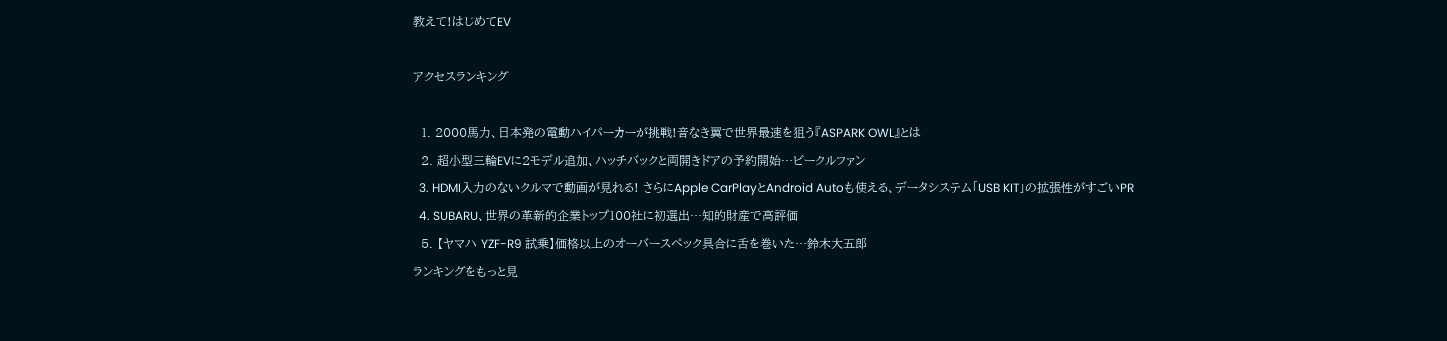教えて!はじめてEV

アクセスランキング

  1. 2000馬力、日本発の電動ハイパーカーが挑戦!音なき翼で世界最速を狙う『ASPARK OWL』とは
  2. 超小型三輪EVに2モデル追加、ハッチバックと両開きドアの予約開始…ビークルファン
  3. HDMI入力のないクルマで動画が見れる! さらにApple CarPlayとAndroid Autoも使える、データシステム「USB KIT」の拡張性がすごいPR
  4. SUBARU、世界の革新的企業トップ100社に初選出…知的財産で高評価
  5. 【ヤマハ YZF-R9 試乗】価格以上のオーバースペック具合に舌を巻いた…鈴木大五郎
ランキングをもっと見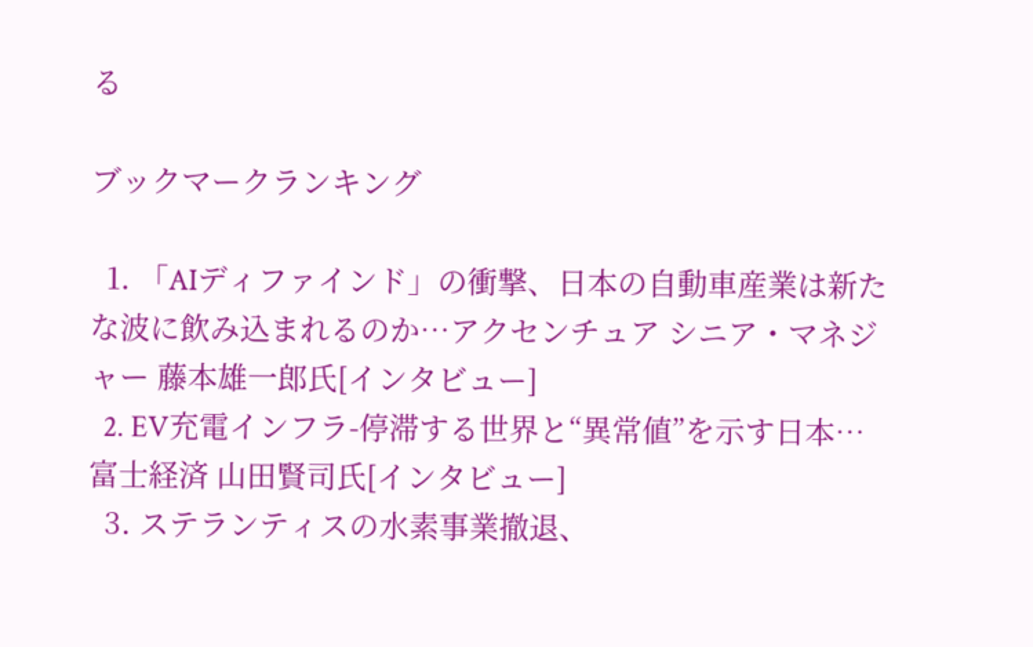る

ブックマークランキング

  1. 「AIディファインド」の衝撃、日本の自動車産業は新たな波に飲み込まれるのか…アクセンチュア シニア・マネジャー 藤本雄一郎氏[インタビュー]
  2. EV充電インフラ-停滞する世界と“異常値”を示す日本…富士経済 山田賢司氏[インタビュー]
  3. ステランティスの水素事業撤退、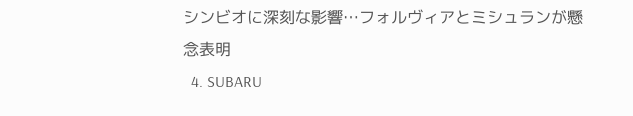シンビオに深刻な影響…フォルヴィアとミシュランが懸念表明
  4. SUBARU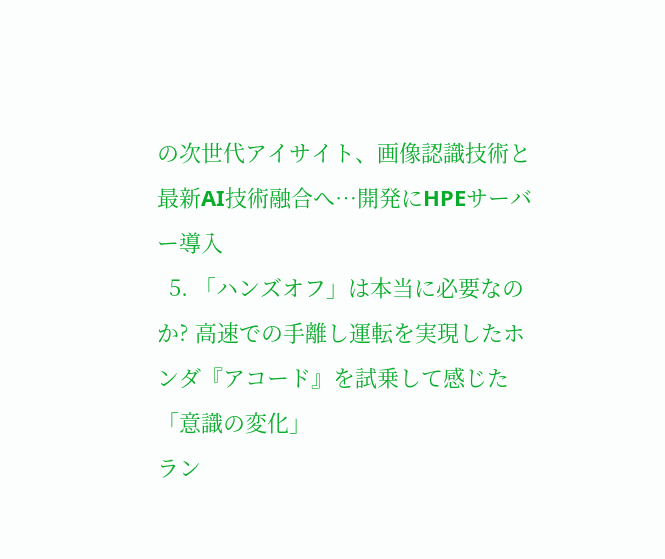の次世代アイサイト、画像認識技術と最新AI技術融合へ…開発にHPEサーバー導入
  5. 「ハンズオフ」は本当に必要なのか? 高速での手離し運転を実現したホンダ『アコード』を試乗して感じた「意識の変化」
ラン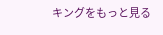キングをもっと見る